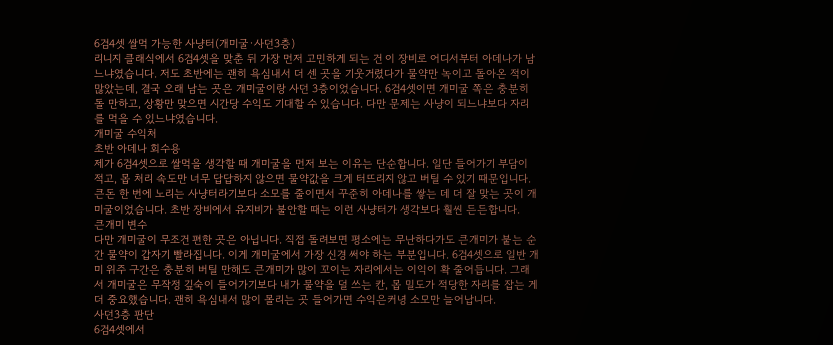6검4셋 쌀먹 가능한 사냥터(개미굴·사던3층)
리니지 클래식에서 6검4셋을 맞춘 뒤 가장 먼저 고민하게 되는 건 이 장비로 어디서부터 아데나가 남느냐였습니다. 저도 초반에는 괜히 욕심내서 더 센 곳을 기웃거렸다가 물약만 녹이고 돌아온 적이 많았는데, 결국 오래 남는 곳은 개미굴이랑 사던 3층이었습니다. 6검4셋이면 개미굴 쪽은 충분히 돌 만하고, 상황만 맞으면 시간당 수익도 기대할 수 있습니다. 다만 문제는 사냥이 되느냐보다 자리를 먹을 수 있느냐였습니다.
개미굴 수익처
초반 아데나 회수용
제가 6검4셋으로 쌀먹을 생각할 때 개미굴을 먼저 보는 이유는 단순합니다. 일단 들어가기 부담이 적고, 몹 처리 속도만 너무 답답하지 않으면 물약값을 크게 터뜨리지 않고 버틸 수 있기 때문입니다. 큰돈 한 번에 노리는 사냥터라기보다 소모를 줄이면서 꾸준히 아데나를 쌓는 데 더 잘 맞는 곳이 개미굴이었습니다. 초반 장비에서 유지비가 불안할 때는 이런 사냥터가 생각보다 훨씬 든든합니다.
큰개미 변수
다만 개미굴이 무조건 편한 곳은 아닙니다. 직접 돌려보면 평소에는 무난하다가도 큰개미가 붙는 순간 물약이 갑자기 빨라집니다. 이게 개미굴에서 가장 신경 써야 하는 부분입니다. 6검4셋으로 일반 개미 위주 구간은 충분히 버틸 만해도 큰개미가 많이 꼬이는 자리에서는 이익이 확 줄어듭니다. 그래서 개미굴은 무작정 깊숙이 들어가기보다 내가 물약을 덜 쓰는 칸, 몹 밀도가 적당한 자리를 잡는 게 더 중요했습니다. 괜히 욕심내서 많이 몰리는 곳 들어가면 수익은커녕 소모만 늘어납니다.
사던3층 판단
6검4셋에서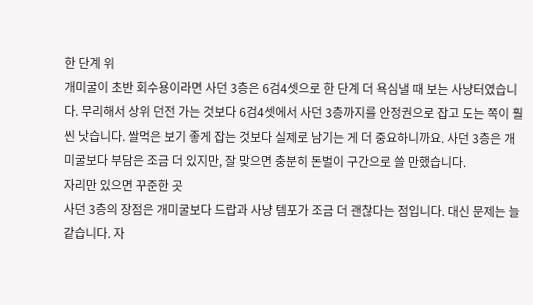한 단계 위
개미굴이 초반 회수용이라면 사던 3층은 6검4셋으로 한 단계 더 욕심낼 때 보는 사냥터였습니다. 무리해서 상위 던전 가는 것보다 6검4셋에서 사던 3층까지를 안정권으로 잡고 도는 쪽이 훨씬 낫습니다. 쌀먹은 보기 좋게 잡는 것보다 실제로 남기는 게 더 중요하니까요. 사던 3층은 개미굴보다 부담은 조금 더 있지만, 잘 맞으면 충분히 돈벌이 구간으로 쓸 만했습니다.
자리만 있으면 꾸준한 곳
사던 3층의 장점은 개미굴보다 드랍과 사냥 템포가 조금 더 괜찮다는 점입니다. 대신 문제는 늘 같습니다. 자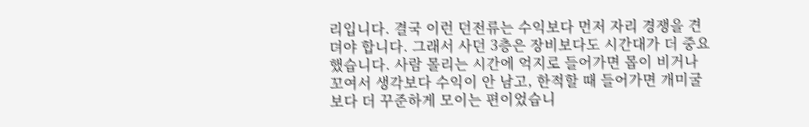리입니다. 결국 이런 던전류는 수익보다 먼저 자리 경쟁을 견뎌야 합니다. 그래서 사던 3층은 장비보다도 시간대가 더 중요했습니다. 사람 몰리는 시간에 억지로 들어가면 몹이 비거나 꼬여서 생각보다 수익이 안 남고, 한적할 때 들어가면 개미굴보다 더 꾸준하게 모이는 편이었습니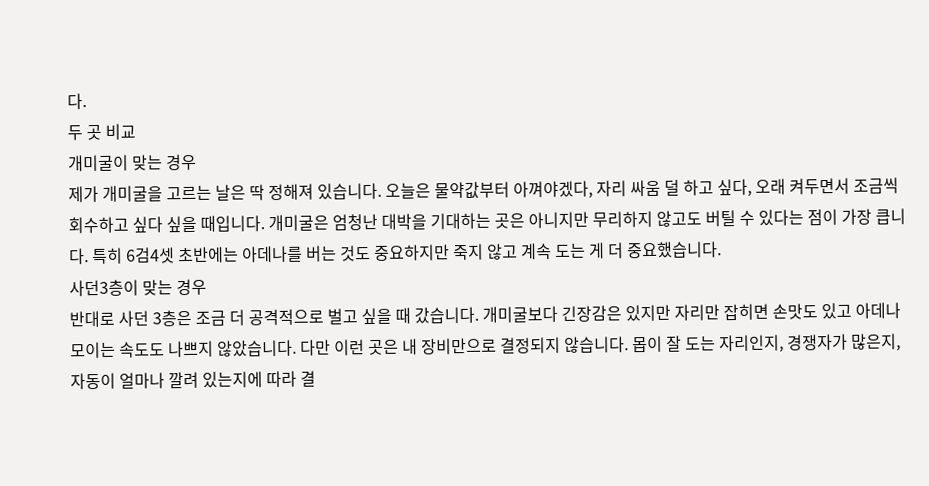다.
두 곳 비교
개미굴이 맞는 경우
제가 개미굴을 고르는 날은 딱 정해져 있습니다. 오늘은 물약값부터 아껴야겠다, 자리 싸움 덜 하고 싶다, 오래 켜두면서 조금씩 회수하고 싶다 싶을 때입니다. 개미굴은 엄청난 대박을 기대하는 곳은 아니지만 무리하지 않고도 버틸 수 있다는 점이 가장 큽니다. 특히 6검4셋 초반에는 아데나를 버는 것도 중요하지만 죽지 않고 계속 도는 게 더 중요했습니다.
사던3층이 맞는 경우
반대로 사던 3층은 조금 더 공격적으로 벌고 싶을 때 갔습니다. 개미굴보다 긴장감은 있지만 자리만 잡히면 손맛도 있고 아데나 모이는 속도도 나쁘지 않았습니다. 다만 이런 곳은 내 장비만으로 결정되지 않습니다. 몹이 잘 도는 자리인지, 경쟁자가 많은지, 자동이 얼마나 깔려 있는지에 따라 결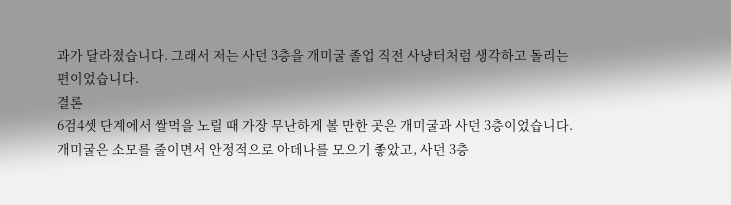과가 달라졌습니다. 그래서 저는 사던 3층을 개미굴 졸업 직전 사냥터처럼 생각하고 돌리는 편이었습니다.
결론
6검4셋 단계에서 쌀먹을 노릴 때 가장 무난하게 볼 만한 곳은 개미굴과 사던 3층이었습니다. 개미굴은 소모를 줄이면서 안정적으로 아데나를 모으기 좋았고, 사던 3층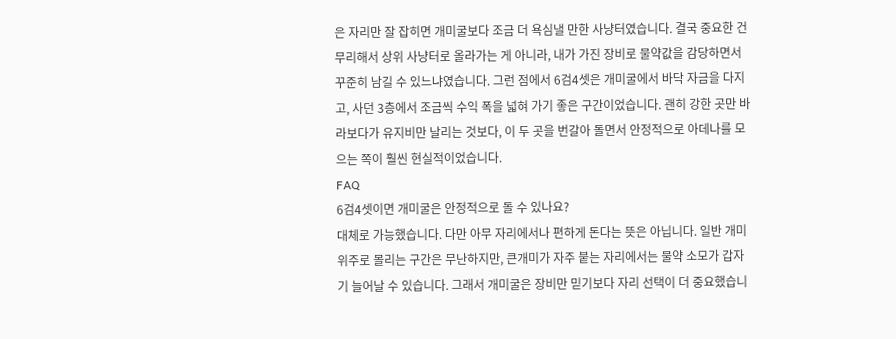은 자리만 잘 잡히면 개미굴보다 조금 더 욕심낼 만한 사냥터였습니다. 결국 중요한 건 무리해서 상위 사냥터로 올라가는 게 아니라, 내가 가진 장비로 물약값을 감당하면서 꾸준히 남길 수 있느냐였습니다. 그런 점에서 6검4셋은 개미굴에서 바닥 자금을 다지고, 사던 3층에서 조금씩 수익 폭을 넓혀 가기 좋은 구간이었습니다. 괜히 강한 곳만 바라보다가 유지비만 날리는 것보다, 이 두 곳을 번갈아 돌면서 안정적으로 아데나를 모으는 쪽이 훨씬 현실적이었습니다.
FAQ
6검4셋이면 개미굴은 안정적으로 돌 수 있나요?
대체로 가능했습니다. 다만 아무 자리에서나 편하게 돈다는 뜻은 아닙니다. 일반 개미 위주로 몰리는 구간은 무난하지만, 큰개미가 자주 붙는 자리에서는 물약 소모가 갑자기 늘어날 수 있습니다. 그래서 개미굴은 장비만 믿기보다 자리 선택이 더 중요했습니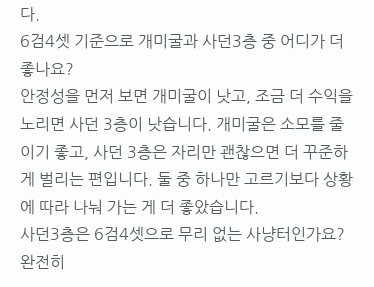다.
6검4셋 기준으로 개미굴과 사던3층 중 어디가 더 좋나요?
안정성을 먼저 보면 개미굴이 낫고, 조금 더 수익을 노리면 사던 3층이 낫습니다. 개미굴은 소모를 줄이기 좋고, 사던 3층은 자리만 괜찮으면 더 꾸준하게 벌리는 편입니다. 둘 중 하나만 고르기보다 상황에 따라 나눠 가는 게 더 좋았습니다.
사던3층은 6검4셋으로 무리 없는 사냥터인가요?
완전히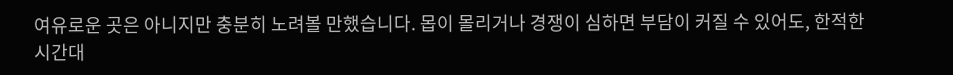여유로운 곳은 아니지만 충분히 노려볼 만했습니다. 몹이 몰리거나 경쟁이 심하면 부담이 커질 수 있어도, 한적한 시간대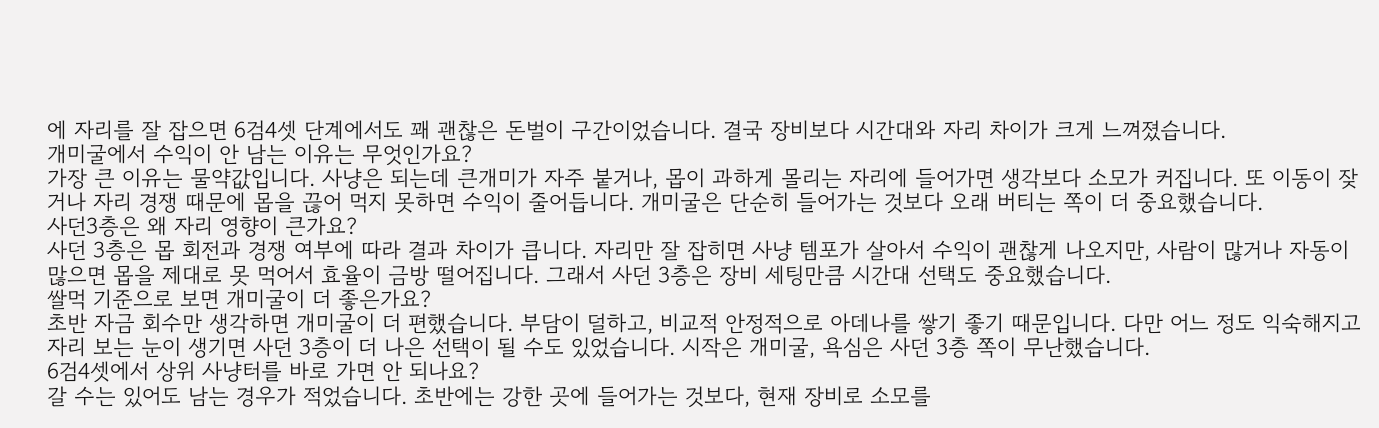에 자리를 잘 잡으면 6검4셋 단계에서도 꽤 괜찮은 돈벌이 구간이었습니다. 결국 장비보다 시간대와 자리 차이가 크게 느껴졌습니다.
개미굴에서 수익이 안 남는 이유는 무엇인가요?
가장 큰 이유는 물약값입니다. 사냥은 되는데 큰개미가 자주 붙거나, 몹이 과하게 몰리는 자리에 들어가면 생각보다 소모가 커집니다. 또 이동이 잦거나 자리 경쟁 때문에 몹을 끊어 먹지 못하면 수익이 줄어듭니다. 개미굴은 단순히 들어가는 것보다 오래 버티는 쪽이 더 중요했습니다.
사던3층은 왜 자리 영향이 큰가요?
사던 3층은 몹 회전과 경쟁 여부에 따라 결과 차이가 큽니다. 자리만 잘 잡히면 사냥 템포가 살아서 수익이 괜찮게 나오지만, 사람이 많거나 자동이 많으면 몹을 제대로 못 먹어서 효율이 금방 떨어집니다. 그래서 사던 3층은 장비 세팅만큼 시간대 선택도 중요했습니다.
쌀먹 기준으로 보면 개미굴이 더 좋은가요?
초반 자금 회수만 생각하면 개미굴이 더 편했습니다. 부담이 덜하고, 비교적 안정적으로 아데나를 쌓기 좋기 때문입니다. 다만 어느 정도 익숙해지고 자리 보는 눈이 생기면 사던 3층이 더 나은 선택이 될 수도 있었습니다. 시작은 개미굴, 욕심은 사던 3층 쪽이 무난했습니다.
6검4셋에서 상위 사냥터를 바로 가면 안 되나요?
갈 수는 있어도 남는 경우가 적었습니다. 초반에는 강한 곳에 들어가는 것보다, 현재 장비로 소모를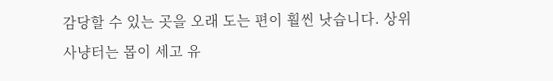감당할 수 있는 곳을 오래 도는 편이 훨씬 낫습니다. 상위 사냥터는 몹이 세고 유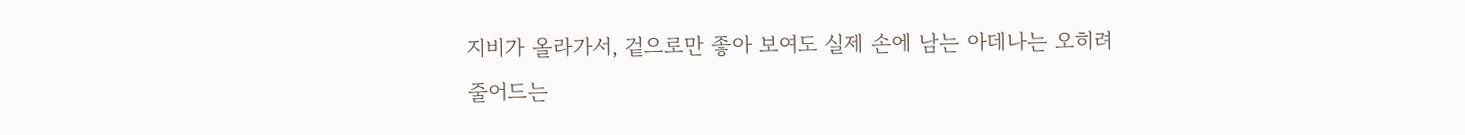지비가 올라가서, 겉으로만 좋아 보여도 실제 손에 남는 아데나는 오히려 줄어드는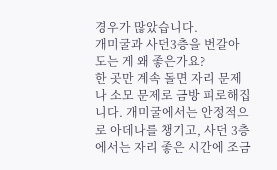경우가 많았습니다.
개미굴과 사던3층을 번갈아 도는 게 왜 좋은가요?
한 곳만 계속 돌면 자리 문제나 소모 문제로 금방 피로해집니다. 개미굴에서는 안정적으로 아데나를 챙기고, 사던 3층에서는 자리 좋은 시간에 조금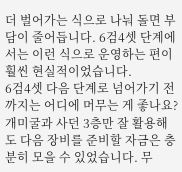더 벌어가는 식으로 나눠 돌면 부담이 줄어듭니다. 6검4셋 단계에서는 이런 식으로 운영하는 편이 훨씬 현실적이었습니다.
6검4셋 다음 단계로 넘어가기 전까지는 어디에 머무는 게 좋나요?
개미굴과 사던 3층만 잘 활용해도 다음 장비를 준비할 자금은 충분히 모을 수 있었습니다. 무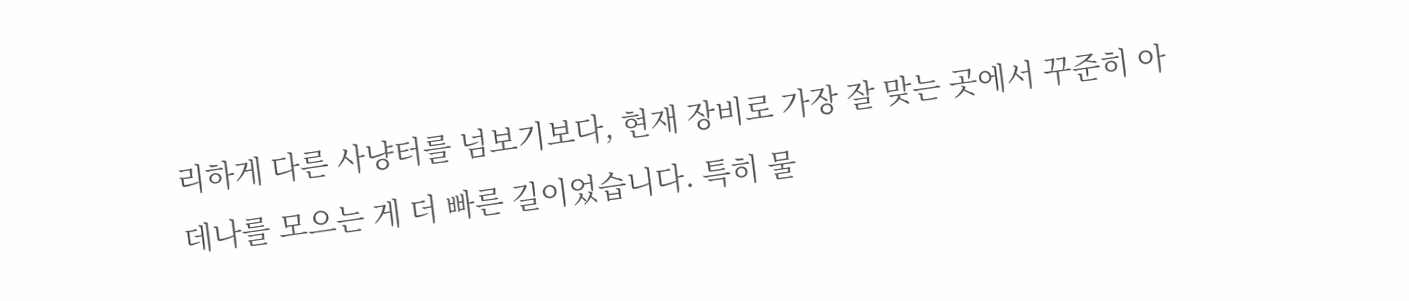리하게 다른 사냥터를 넘보기보다, 현재 장비로 가장 잘 맞는 곳에서 꾸준히 아데나를 모으는 게 더 빠른 길이었습니다. 특히 물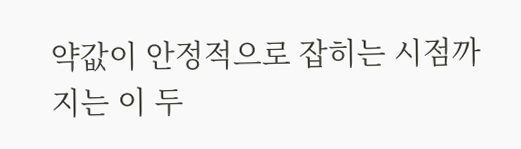약값이 안정적으로 잡히는 시점까지는 이 두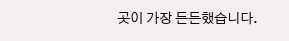곳이 가장 든든했습니다.